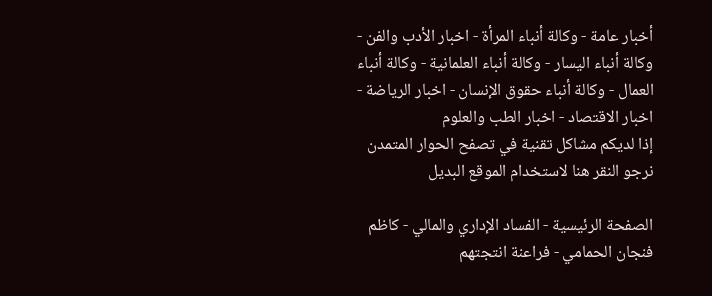أخبار عامة - وكالة أنباء المرأة - اخبار الأدب والفن - وكالة أنباء اليسار - وكالة أنباء العلمانية - وكالة أنباء العمال - وكالة أنباء حقوق الإنسان - اخبار الرياضة - اخبار الاقتصاد - اخبار الطب والعلوم
إذا لديكم مشاكل تقنية في تصفح الحوار المتمدن نرجو النقر هنا لاستخدام الموقع البديل

الصفحة الرئيسية - الفساد الإداري والمالي - كاظم فنجان الحمامي - فراعنة انتجتهم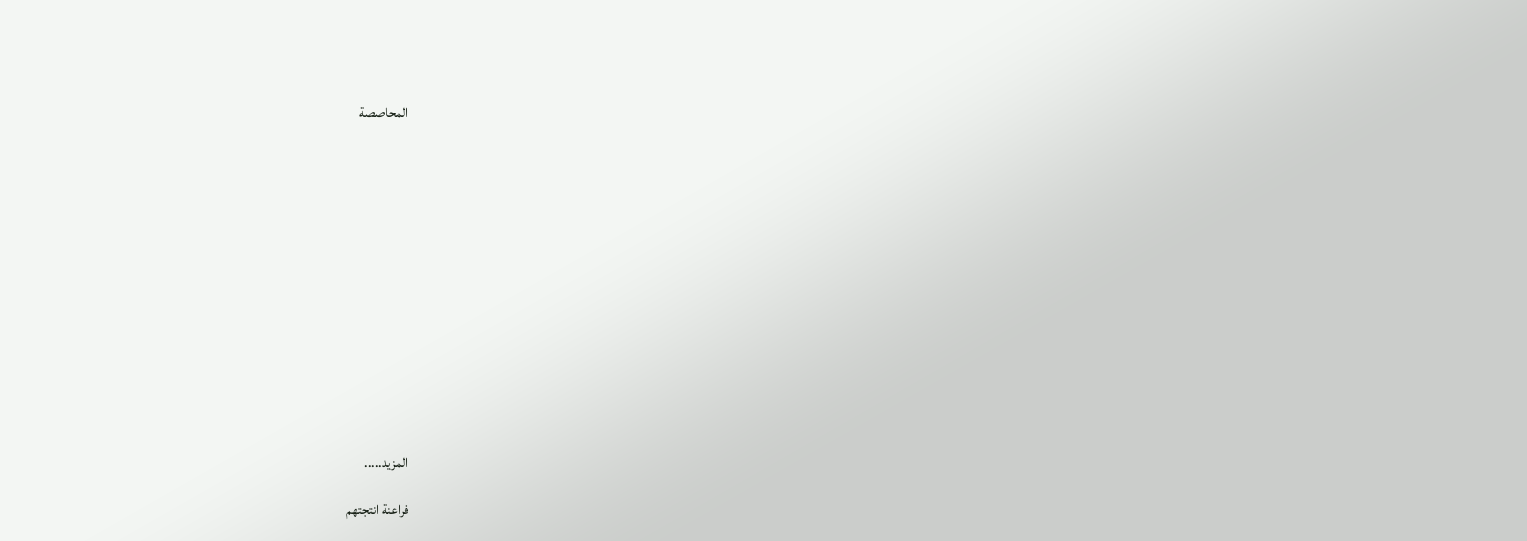المحاصصة














المزيد.....

فراعنة انتجتهم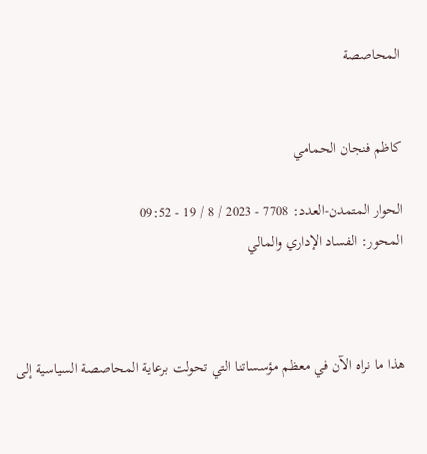المحاصصة


كاظم فنجان الحمامي

الحوار المتمدن-العدد: 7708 - 2023 / 8 / 19 - 09:52
المحور: الفساد الإداري والمالي



هذا ما نراه الآن في معظم مؤسساتنا التي تحولت برعاية المحاصصة السياسية إلى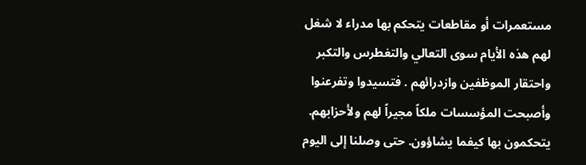مستعمرات أو مقاطعات يتحكم بها مدراء لا شغل لهم هذه الأيام سوى التعالي والتغطرس والتكبر واحتقار الموظفين وازدرائهم . فتسيدوا وتفرعنوا وأصبحت المؤسسات ملكاً مجيراً لهم ولأحزابهم. يتحكمون بها كيفما يشاؤون. حتى وصلنا إلى اليوم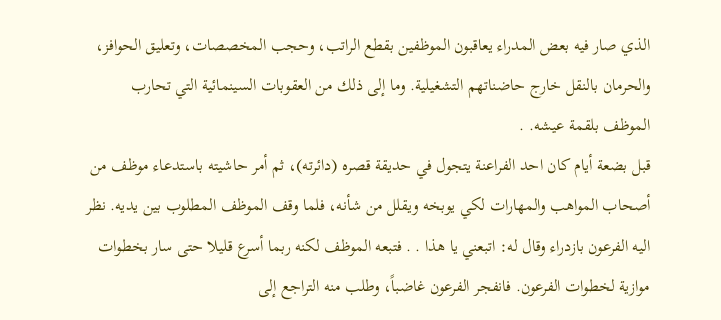الذي صار فيه بعض المدراء يعاقبون الموظفين بقطع الراتب، وحجب المخصصات، وتعليق الحوافز، والحرمان بالنقل خارج حاضناتهم التشغيلية. وما إلى ذلك من العقوبات السينمائية التي تحارب الموظف بلقمة عيشه. .
قبل بضعة أيام كان احد الفراعنة يتجول في حديقة قصره (دائرته)، ثم أمر حاشيته باستدعاء موظف من أصحاب المواهب والمهارات لكي يوبخه ويقلل من شأنه، فلما وقف الموظف المطلوب بين يديه. نظر اليه الفرعون بازدراء وقال له: اتبعني يا هذا . . فتبعه الموظف لكنه ربما أسرع قليلا حتى سار بخطوات موازية لخطوات الفرعون. فانفجر الفرعون غاضباً، وطلب منه التراجع إلى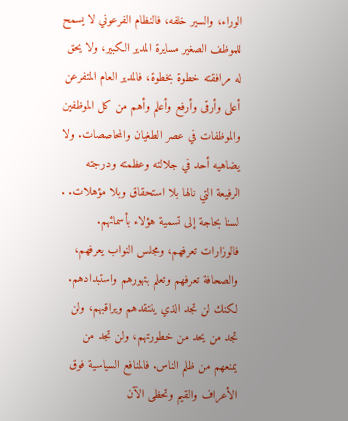الوراء، والسير خلفه، فالنظام الفرعوني لا يسمح للموظف الصغير مسايرة المدير الكبير، ولا يحق له مرافقته خطوة بخطوة، فالمدير العام المتفرعن أعلى وأرقى وأرفع وأعلم وأهم من كل الموظفين والموظفات في عصر الطغيان والمحاصصات. ولا يضاهيه أحد في جلالته وعظمته ودرجته الرفيعة التي نالها بلا استحقاق وبلا مؤهلات. .
لسنا بحاجة إلى تسمية هؤلاء بأسمائهم. فالوزارات تعرفهم، ومجلس النواب يعرفهم، والصحافة تعرفهم وتعلم بتهورهم واستبدادهم. لكنك لن تجد الذي ينتقدهم ويراقبهم، ولن تجد من يحد من خطورتهم، ولن تجد من يمنعهم من ظلم الناس. فالمنافع السياسية فوق الأعراف والقيم وتحظى الآن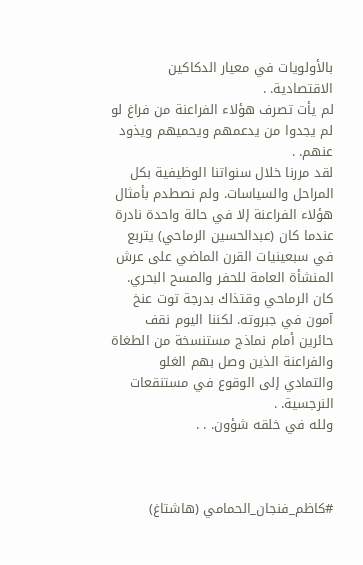بالأولويات في معيار الدكاكين الاقتصادية. .
لم يأت تصرف هؤلاء الفراعنة من فراغ لو لم يجدوا من يدعمهم ويحميهم ويذود عنهم. .
لقد مررنا خلال سنواتنا الوظيفية بكل المراحل والسياسات. ولم نصطدم بأمثال هؤلاء الفراعنة إلا في حالة واحدة نادرة عندما كان (عبدالحسين الرماحي) يتربع في سبعينيات القرن الماضي على عرش المنشأة العامة للحفر والمسح البحري. كان الرماحي وقتذاك بدرجة توت عنخ آمون في جبروته. لكننا اليوم نقف حائرين أمام نماذج مستنسخة من الطغاة والفراعنة الذين وصل بهم الغلو والتمادي إلى الوقوع في مستنقعات النرجسية. .
ولله في خلقه شؤون. . .



#كاظم_فنجان_الحمامي (هاشتاغ)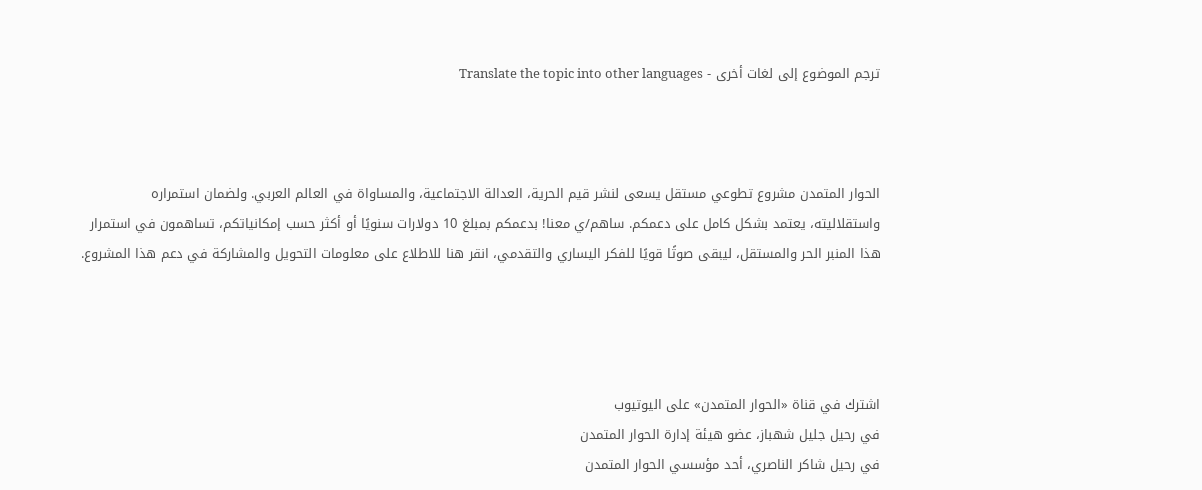ترجم الموضوع إلى لغات أخرى - Translate the topic into other languages



الحوار المتمدن مشروع تطوعي مستقل يسعى لنشر قيم الحرية، العدالة الاجتماعية، والمساواة في العالم العربي. ولضمان استمراره واستقلاليته، يعتمد بشكل كامل على دعمكم. ساهم/ي معنا! بدعمكم بمبلغ 10 دولارات سنويًا أو أكثر حسب إمكانياتكم، تساهمون في استمرار هذا المنبر الحر والمستقل، ليبقى صوتًا قويًا للفكر اليساري والتقدمي، انقر هنا للاطلاع على معلومات التحويل والمشاركة في دعم هذا المشروع.




اشترك في قناة «الحوار المتمدن» على اليوتيوب
في رحيل جليل شهباز، عضو هيئة إدارة الحوار المتمدن
في رحيل شاكر الناصري، أحد مؤسسي الحوار المتمدن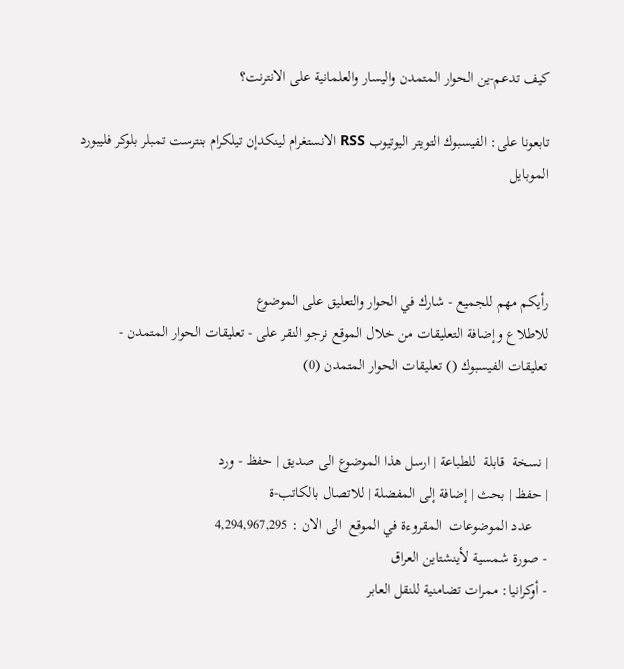كيف تدعم-ين الحوار المتمدن واليسار والعلمانية على الانترنت؟

تابعونا على: الفيسبوك التويتر اليوتيوب RSS الانستغرام لينكدإن تيلكرام بنترست تمبلر بلوكر فليبورد الموبايل



رأيكم مهم للجميع - شارك في الحوار والتعليق على الموضوع
للاطلاع وإضافة التعليقات من خلال الموقع نرجو النقر على - تعليقات الحوار المتمدن -
تعليقات الفيسبوك () تعليقات الحوار المتمدن (0)


| نسخة  قابلة  للطباعة | ارسل هذا الموضوع الى صديق | حفظ - ورد
| حفظ | بحث | إضافة إلى المفضلة | للاتصال بالكاتب-ة
    عدد الموضوعات  المقروءة في الموقع  الى الان : 4,294,967,295
- صورة شمسية لأينشتاين العراق
- أوكرانيا: ممرات تضامنية للنقل العابر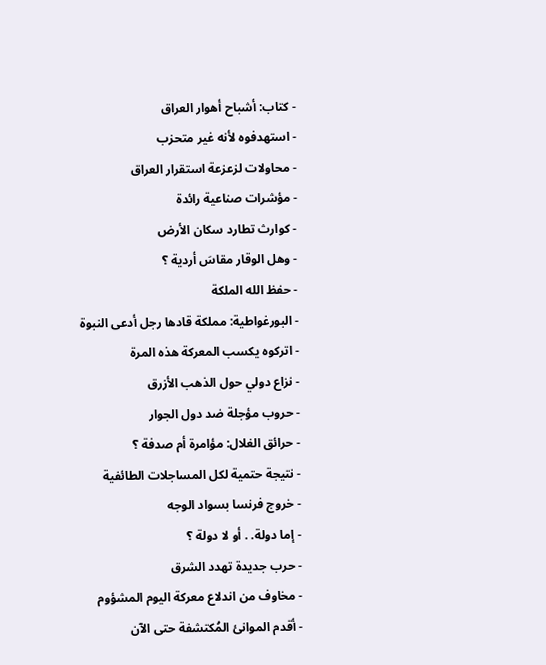- كتاب: أشباح أهوار العراق
- استهدفوه لأنه غير متحزب
- محاولات لزعزعة استقرار العراق
- مؤشرات صناعية رائدة
- كوارث تطارد سكان الأرض
- وهل الوقار مقاسَ أردية ؟
- حفظ الله الملكة
- البورغواطية: مملكة قادها رجل أدعى النبوة
- اتركوه يكسب المعركة هذه المرة
- نزاع دولي حول الذهب الأزرق
- حروب مؤجلة ضد دول الجوار
- حرائق الغلال: مؤامرة أم صدفة ؟
- نتيجة حتمية لكل المساجلات الطائفية
- خروج فرنسا بسواد الوجه
- إما دولة. . أو لا دولة ؟
- حرب جديدة تهدد الشرق
- مخاوف من اندلاع معركة اليوم المشؤوم
- أقدم الموانئ المُكتشفة حتى الآن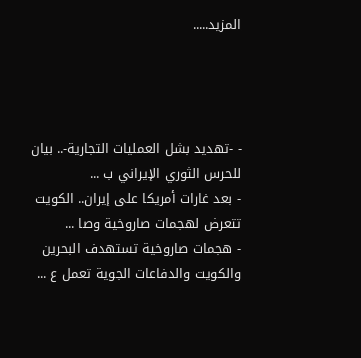المزيد.....




- -تهديد بشل العمليات التجارية-.. بيان للحرس الثوري الإيراني ب ...
- بعد غارات أمريكا على إيران.. الكويت تتعرض لهجمات صاروخية وصا ...
- هجمات صاروخية تستهدف البحرين والكويت والدفاعات الجوية تعمل ع ...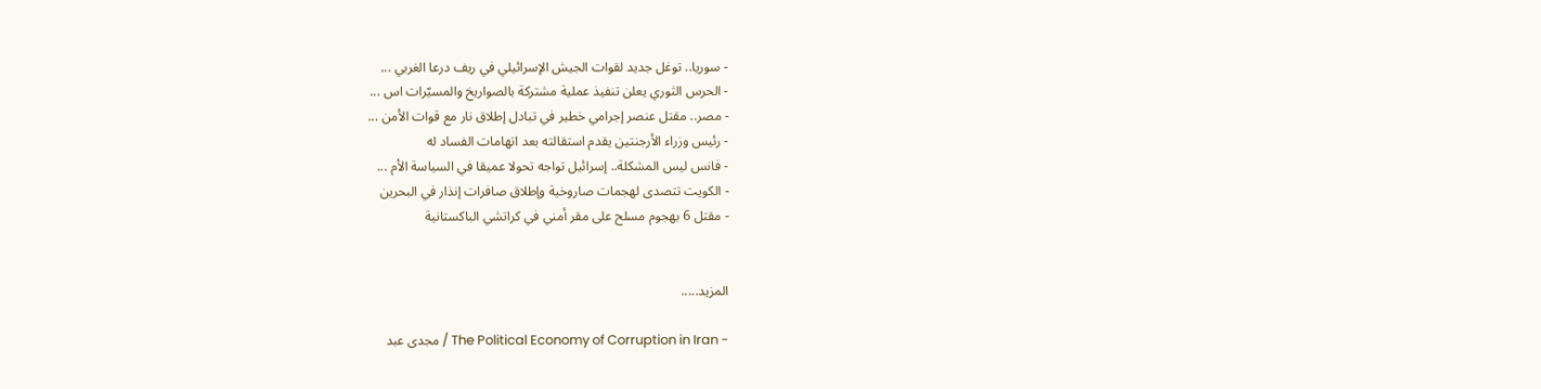- سوريا.. توغل جديد لقوات الجيش الإسرائيلي في ريف درعا الغربي ...
- الحرس الثوري يعلن تنفيذ عملية مشتركة بالصواريخ والمسيّرات اس ...
- مصر.. مقتل عنصر إجرامي خطير في تبادل إطلاق نار مع قوات الأمن ...
- رئيس وزراء الأرجنتين يقدم استقالته بعد اتهامات الفساد له
- فانس ليس المشكلة.. إسرائيل تواجه تحولا عميقا في السياسة الأم ...
- الكويت تتصدى لهجمات صاروخية وإطلاق صافرات إنذار في البحرين
- مقتل 6 بهجوم مسلح على مقر أمني في كراتشي الباكستانية


المزيد.....

- The Political Economy of Corruption in Iran / مجدى عبد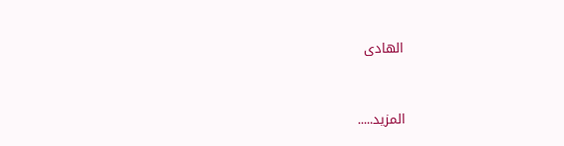الهادى


المزيد.....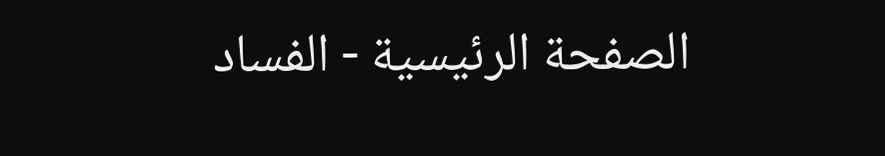الصفحة الرئيسية - الفساد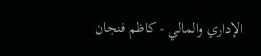الإداري والمالي - كاظم فنجان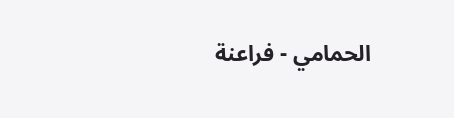الحمامي - فراعنة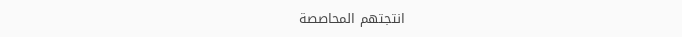انتجتهم المحاصصة